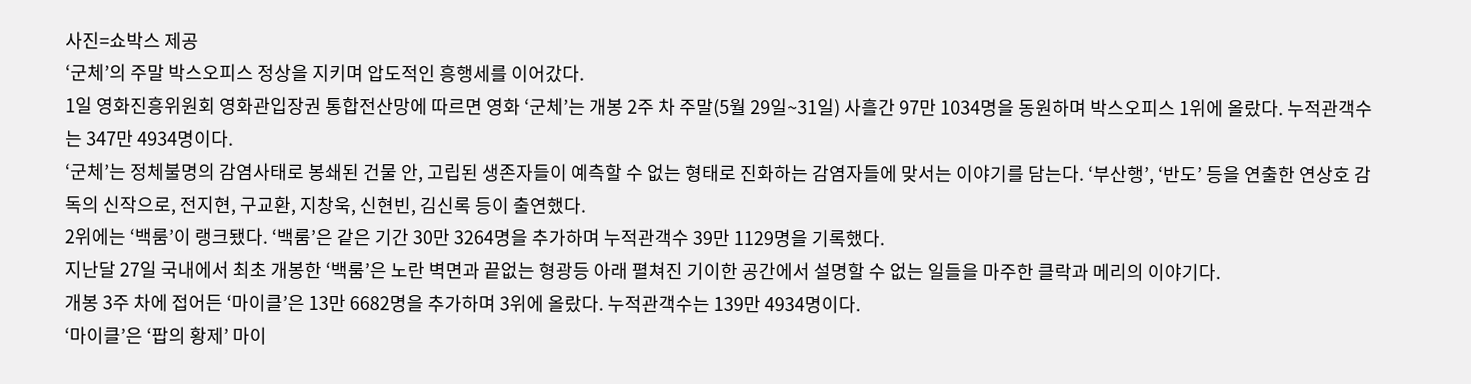사진=쇼박스 제공
‘군체’의 주말 박스오피스 정상을 지키며 압도적인 흥행세를 이어갔다.
1일 영화진흥위원회 영화관입장권 통합전산망에 따르면 영화 ‘군체’는 개봉 2주 차 주말(5월 29일~31일) 사흘간 97만 1034명을 동원하며 박스오피스 1위에 올랐다. 누적관객수는 347만 4934명이다.
‘군체’는 정체불명의 감염사태로 봉쇄된 건물 안, 고립된 생존자들이 예측할 수 없는 형태로 진화하는 감염자들에 맞서는 이야기를 담는다. ‘부산행’, ‘반도’ 등을 연출한 연상호 감독의 신작으로, 전지현, 구교환, 지창욱, 신현빈, 김신록 등이 출연했다.
2위에는 ‘백룸’이 랭크됐다. ‘백룸’은 같은 기간 30만 3264명을 추가하며 누적관객수 39만 1129명을 기록했다.
지난달 27일 국내에서 최초 개봉한 ‘백룸’은 노란 벽면과 끝없는 형광등 아래 펼쳐진 기이한 공간에서 설명할 수 없는 일들을 마주한 클락과 메리의 이야기다.
개봉 3주 차에 접어든 ‘마이클’은 13만 6682명을 추가하며 3위에 올랐다. 누적관객수는 139만 4934명이다.
‘마이클’은 ‘팝의 황제’ 마이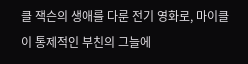클 잭슨의 생애를 다룬 전기 영화로, 마이클이 통제적인 부친의 그늘에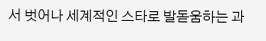서 벗어나 세계적인 스타로 발돋움하는 과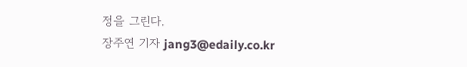정을 그린다.
장주연 기자 jang3@edaily.co.kr